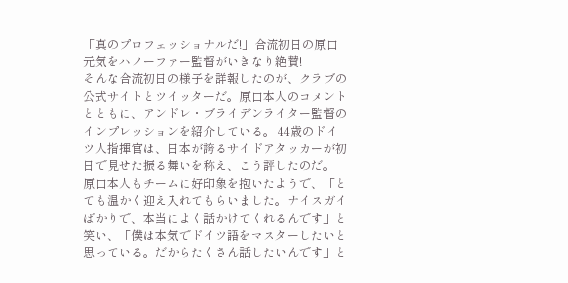「真のプロフェッショナルだ!」合流初日の原口元気をハノーファー監督がいきなり絶賛!
そんな合流初日の様子を詳報したのが、クラブの公式サイトとツイッターだ。原口本人のコメントとともに、アンドレ・ブライデンライター監督のインプレッションを紹介している。 44歳のドイツ人指揮官は、日本が誇るサイドアタッカーが初日で見せた振る舞いを称え、こう評したのだ。
原口本人もチームに好印象を抱いたようで、「とても温かく迎え入れてもらいました。ナイスガイばかりで、本当によく話かけてくれるんです」と笑い、「僕は本気でドイツ語をマスターしたいと思っている。だからたくさん話したいんです」と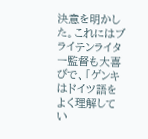決意を明かした。これにはブライテンライター監督も大喜びで、「ゲンキはドイツ語をよく理解してい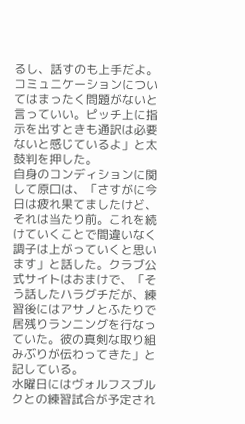るし、話すのも上手だよ。コミュニケーションについてはまったく問題がないと言っていい。ピッチ上に指示を出すときも通訳は必要ないと感じているよ」と太鼓判を押した。
自身のコンディションに関して原口は、「さすがに今日は疲れ果てましたけど、それは当たり前。これを続けていくことで間違いなく調子は上がっていくと思います」と話した。クラブ公式サイトはおまけで、「そう話したハラグチだが、練習後にはアサノとふたりで居残りランニングを行なっていた。彼の真剣な取り組みぶりが伝わってきた」と記している。
水曜日にはヴォルフスブルクとの練習試合が予定され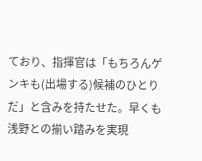ており、指揮官は「もちろんゲンキも(出場する)候補のひとりだ」と含みを持たせた。早くも浅野との揃い踏みを実現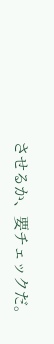させるか、要チェックだ。